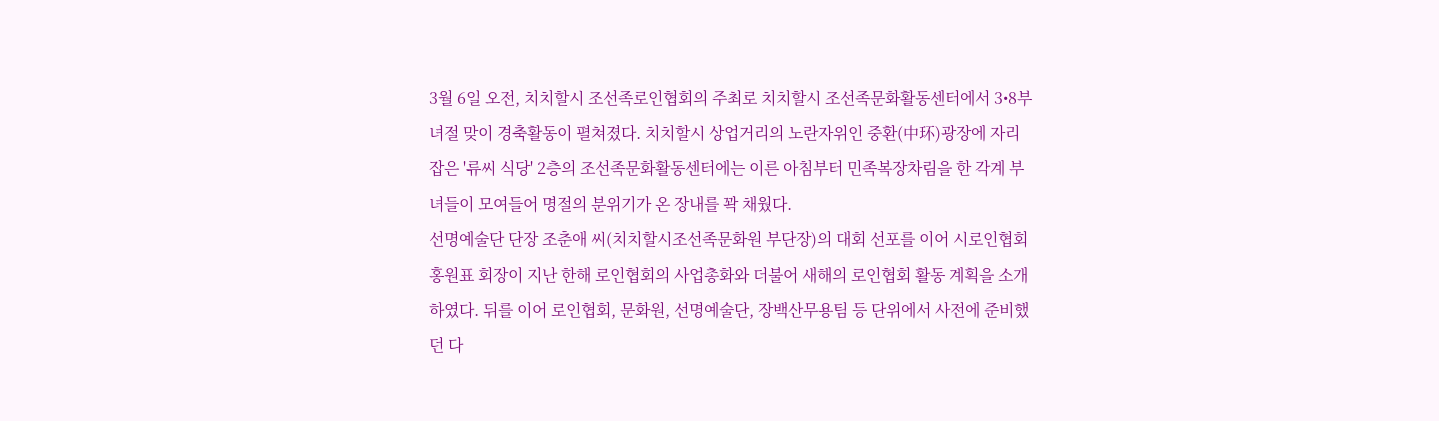3월 6일 오전, 치치할시 조선족로인협회의 주최로 치치할시 조선족문화활동센터에서 3•8부녀절 맞이 경축활동이 펼쳐졌다. 치치할시 상업거리의 노란자위인 중환(中环)광장에 자리잡은 '류씨 식당' 2층의 조선족문화활동센터에는 이른 아침부터 민족복장차림을 한 각계 부녀들이 모여들어 명절의 분위기가 온 장내를 꽉 채웠다.
선명예술단 단장 조춘애 씨(치치할시조선족문화원 부단장)의 대회 선포를 이어 시로인협회 홍원표 회장이 지난 한해 로인협회의 사업총화와 더불어 새해의 로인협회 활동 계획을 소개하였다. 뒤를 이어 로인협회, 문화원, 선명예술단, 장백산무용팀 등 단위에서 사전에 준비했던 다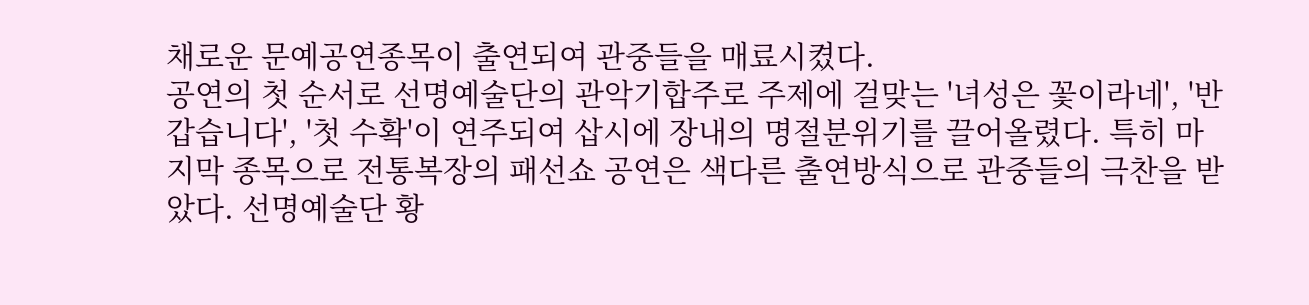채로운 문예공연종목이 출연되여 관중들을 매료시켰다.
공연의 첫 순서로 선명예술단의 관악기합주로 주제에 걸맞는 '녀성은 꽃이라네', '반갑습니다', '첫 수확'이 연주되여 삽시에 장내의 명절분위기를 끌어올렸다. 특히 마지막 종목으로 전통복장의 패선쇼 공연은 색다른 출연방식으로 관중들의 극찬을 받았다. 선명예술단 황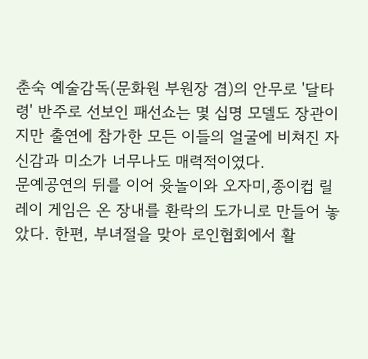춘숙 예술감독(문화원 부원장 겸)의 안무로 '달타령' 반주로 선보인 패선쇼는 몇 십명 모델도 장관이지만 출연에 참가한 모든 이들의 얼굴에 비쳐진 자신감과 미소가 너무나도 매력적이였다.
문예공연의 뒤를 이어 윳놀이와 오자미,종이컵 릴레이 게임은 온 장내를 환락의 도가니로 만들어 놓았다. 한편, 부녀절을 맞아 로인협회에서 활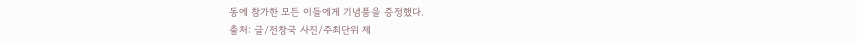동에 참가한 모든 이들에게 기념품을 증정했다.
출처: 글/전창국 사진/주최단위 제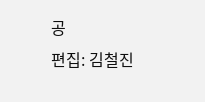공
편집: 김철진